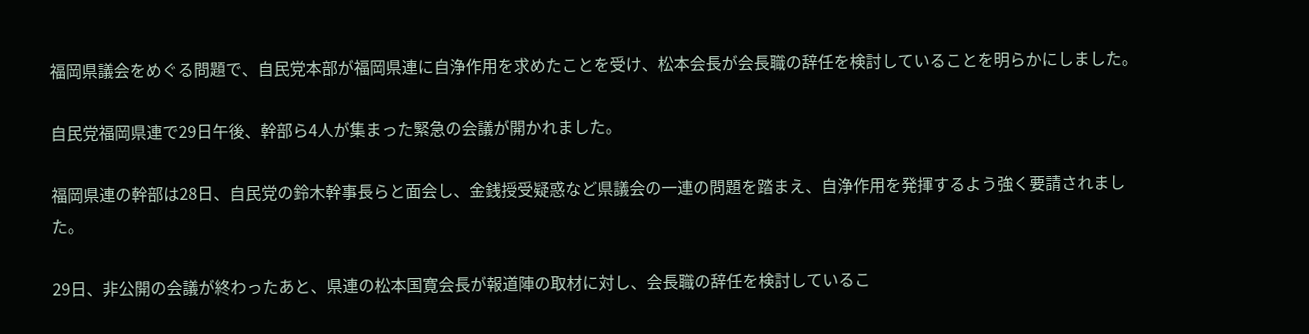福岡県議会をめぐる問題で、自民党本部が福岡県連に自浄作用を求めたことを受け、松本会長が会長職の辞任を検討していることを明らかにしました。

自民党福岡県連で29日午後、幹部ら4人が集まった緊急の会議が開かれました。

福岡県連の幹部は28日、自民党の鈴木幹事長らと面会し、金銭授受疑惑など県議会の一連の問題を踏まえ、自浄作用を発揮するよう強く要請されました。

29日、非公開の会議が終わったあと、県連の松本国寛会長が報道陣の取材に対し、会長職の辞任を検討しているこ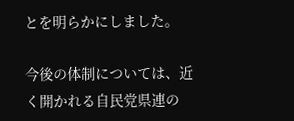とを明らかにしました。

今後の体制については、近く開かれる自民党県連の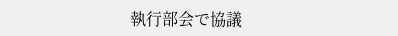執行部会で協議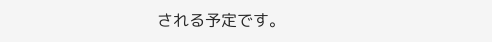される予定です。